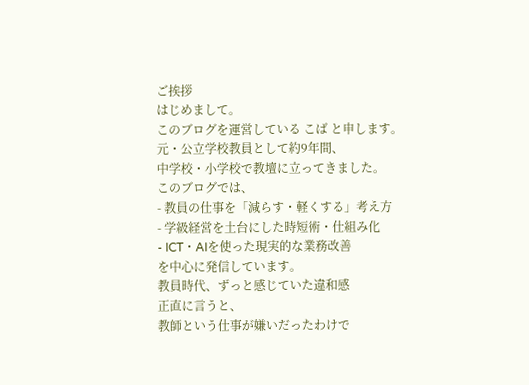ご挨拶
はじめまして。
このブログを運営している こば と申します。
元・公立学校教員として約9年間、
中学校・小学校で教壇に立ってきました。
このブログでは、
- 教員の仕事を「減らす・軽くする」考え方
- 学級経営を土台にした時短術・仕組み化
- ICT・AIを使った現実的な業務改善
を中心に発信しています。
教員時代、ずっと感じていた違和感
正直に言うと、
教師という仕事が嫌いだったわけで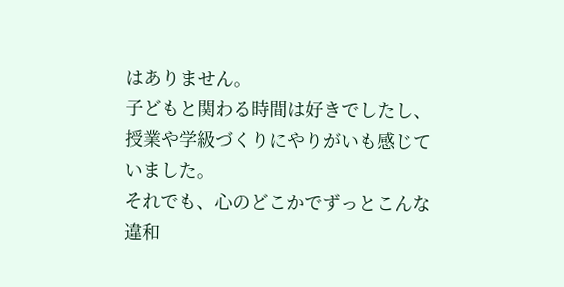はありません。
子どもと関わる時間は好きでしたし、
授業や学級づくりにやりがいも感じていました。
それでも、心のどこかでずっとこんな違和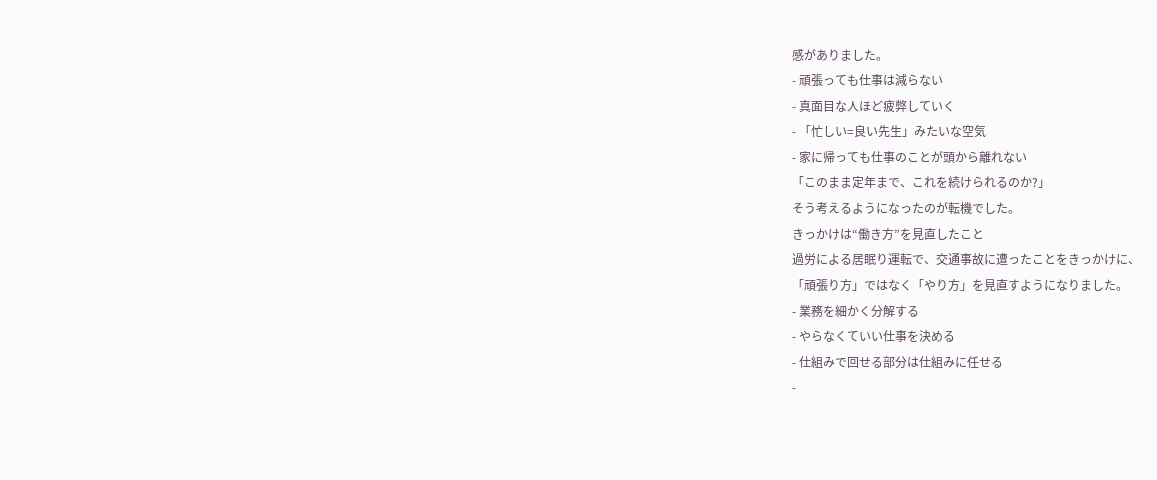感がありました。
- 頑張っても仕事は減らない
- 真面目な人ほど疲弊していく
- 「忙しい=良い先生」みたいな空気
- 家に帰っても仕事のことが頭から離れない
「このまま定年まで、これを続けられるのか?」
そう考えるようになったのが転機でした。
きっかけは“働き方”を見直したこと
過労による居眠り運転で、交通事故に遭ったことをきっかけに、
「頑張り方」ではなく「やり方」を見直すようになりました。
- 業務を細かく分解する
- やらなくていい仕事を決める
- 仕組みで回せる部分は仕組みに任せる
-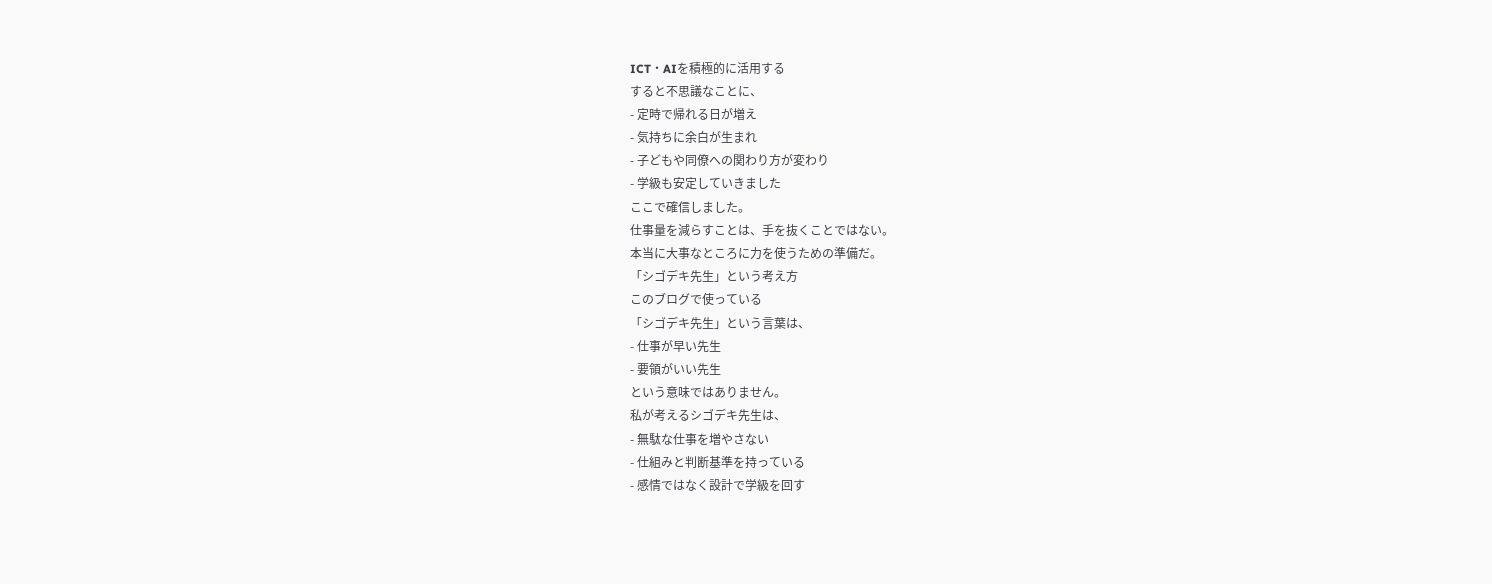ICT・AIを積極的に活用する
すると不思議なことに、
- 定時で帰れる日が増え
- 気持ちに余白が生まれ
- 子どもや同僚への関わり方が変わり
- 学級も安定していきました
ここで確信しました。
仕事量を減らすことは、手を抜くことではない。
本当に大事なところに力を使うための準備だ。
「シゴデキ先生」という考え方
このブログで使っている
「シゴデキ先生」という言葉は、
- 仕事が早い先生
- 要領がいい先生
という意味ではありません。
私が考えるシゴデキ先生は、
- 無駄な仕事を増やさない
- 仕組みと判断基準を持っている
- 感情ではなく設計で学級を回す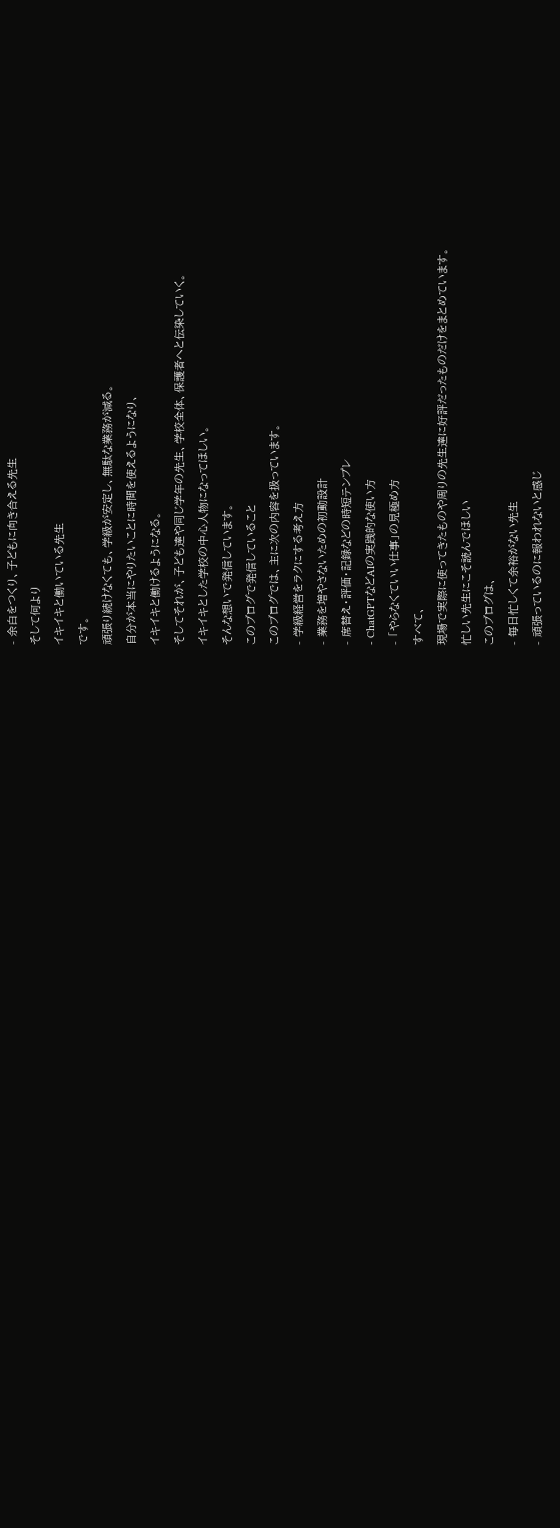- 余白をつくり、子どもに向き合える先生
そして何より
イキイキと働いている先生
です。
頑張り続けなくても、学級が安定し、無駄な業務が減る。
自分が本当にやりたいことに時間を使えるようになり、
イキイキと働けるようになる。
そしてそれが、子ども達や同じ学年の先生、学校全体、保護者へと伝染していく。
イキイキとした学校の中心人物になってほしい。
そんな想いで発信しています。
このブログで発信していること
このブログでは、主に次の内容を扱っています。
- 学級経営をラクにする考え方
- 業務を増やさないための初動設計
- 席替え・評価・記録などの時短テンプレ
- ChatGPTなどAIの実践的な使い方
- 「やらなくていい仕事」の見極め方
すべて、
現場で実際に使ってきたものや周りの先生達に好評だったものだけをまとめています。
忙しい先生にこそ読んでほしい
このブログは、
- 毎日忙しくて余裕がない先生
- 頑張っているのに報われないと感じ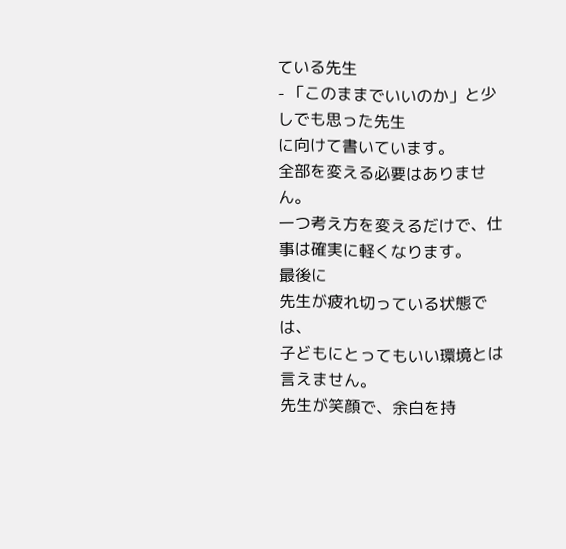ている先生
- 「このままでいいのか」と少しでも思った先生
に向けて書いています。
全部を変える必要はありません。
一つ考え方を変えるだけで、仕事は確実に軽くなります。
最後に
先生が疲れ切っている状態では、
子どもにとってもいい環境とは言えません。
先生が笑顔で、余白を持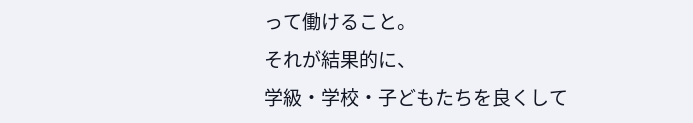って働けること。
それが結果的に、
学級・学校・子どもたちを良くして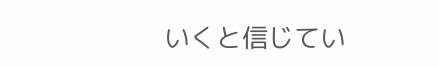いくと信じてい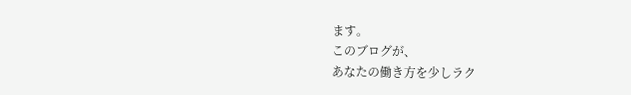ます。
このブログが、
あなたの働き方を少しラク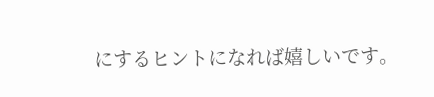にするヒントになれば嬉しいです。